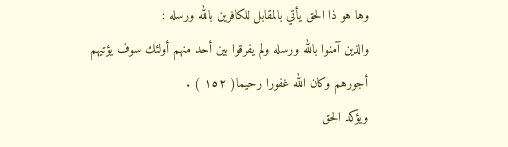وها هو ذا الحق يأتي بالمقابل للكافرين بالله ورسله :
والذين آمنوا بالله ورسله ولم يفرقوا بين أحد منهم أولئك سوف يؤتيهم أجورهم وكان الله غفورا رحيما( ١٥٢ ) .
ويؤكد الحق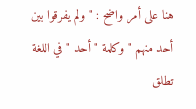هنا على أمر واضح : " ولم يفرقوا بين أحد منهم " وكلمة " أحد " في اللغة تطلق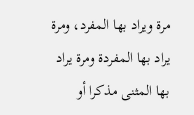مرة ويراد بها المفرد، ومرة يراد بها المفردة ومرة يراد بها المثنى مذكرا أو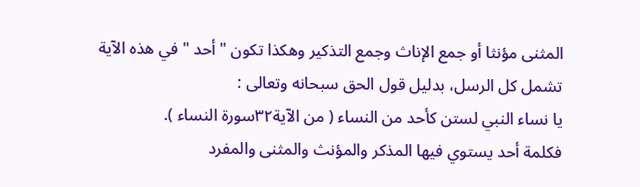المثنى مؤنثا أو جمع الإناث وجمع التذكير وهكذا تكون " أحد " في هذه الآية تشمل كل الرسل، بدليل قول الحق سبحانه وتعالى :
يا نساء النبي لستن كأحد من النساء ( من الآية٣٢سورة النساء ).
فكلمة أحد يستوي فيها المذكر والمؤنث والمثنى والمفرد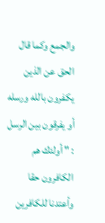والجمع وكما قال الحق عن الذين يكفرون بالله ورسله أو يفرقون بين الرسل : " أولئك هم الكافرون حقا وأعتدنا للكافرين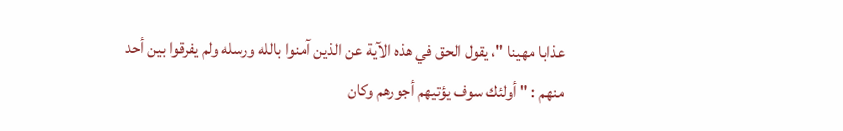عذابا مهينا "، يقول الحق في هذه الآية عن الذين آمنوا بالله ورسله ولم يفرقوا بين أحد منهم : " أولئك سوف يؤتيهم أجورهم وكان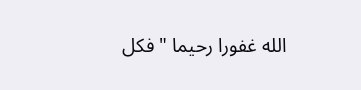الله غفورا رحيما " فكل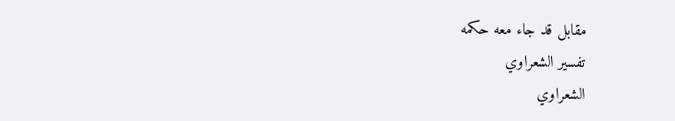مقابل قد جاء معه حكمه
تفسير الشعراوي
الشعراوي